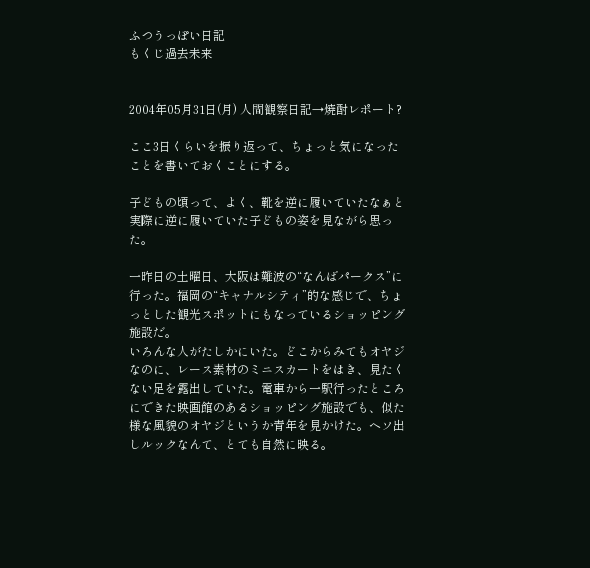ふつうっぽい日記
もくじ過去未来


2004年05月31日(月) 人間観察日記→焼酎レポート?

ここ3日くらいを振り返って、ちょっと気になったことを書いておくことにする。

子どもの頃って、よく、靴を逆に履いていたなぁと実際に逆に履いていた子どもの姿を見ながら思った。

一昨日の土曜日、大阪は難波の“なんばパークス”に行った。福岡の“キャナルシティ”的な感じで、ちょっとした観光スポットにもなっているショッピング施設だ。
いろんな人がたしかにいた。どこからみてもオヤジなのに、レース素材のミニスカートをはき、見たくない足を露出していた。電車から一駅行ったところにできた映画館のあるショッピング施設でも、似た様な風貌のオヤジというか青年を見かけた。ヘソ出しルックなんて、とても自然に映る。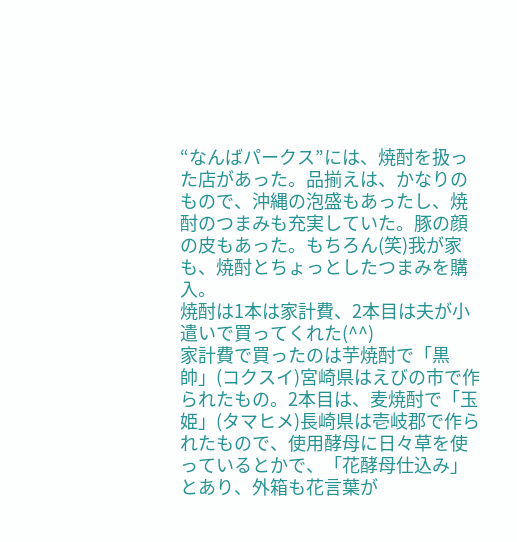“なんばパークス”には、焼酎を扱った店があった。品揃えは、かなりのもので、沖縄の泡盛もあったし、焼酎のつまみも充実していた。豚の顔の皮もあった。もちろん(笑)我が家も、焼酎とちょっとしたつまみを購入。
焼酎は1本は家計費、2本目は夫が小遣いで買ってくれた(^^)
家計費で買ったのは芋焼酎で「黒帥」(コクスイ)宮崎県はえびの市で作られたもの。2本目は、麦焼酎で「玉姫」(タマヒメ)長崎県は壱岐郡で作られたもので、使用酵母に日々草を使っているとかで、「花酵母仕込み」とあり、外箱も花言葉が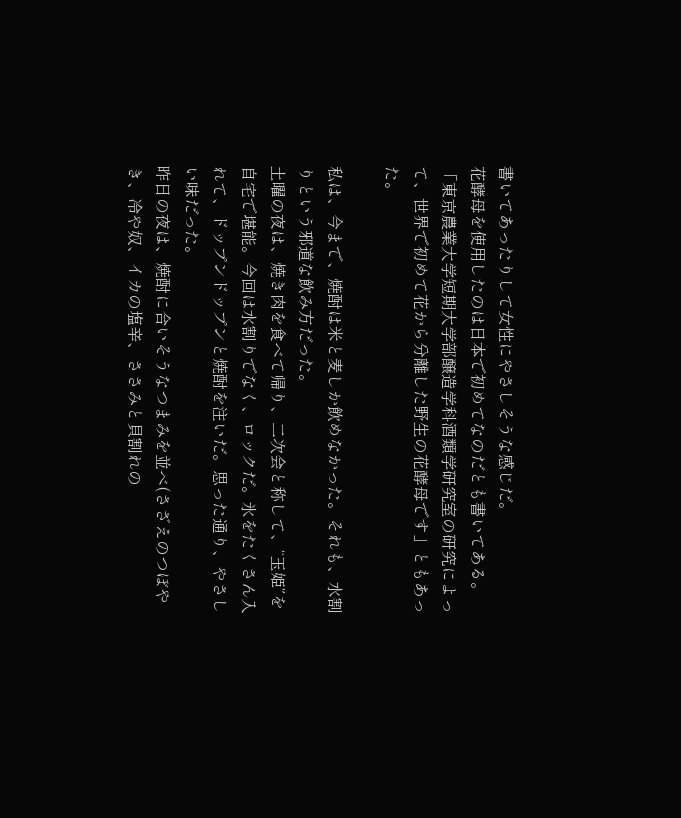書いてあったりして女性にやさしそうな感じだ。
花酵母を使用したのは日本で初めてなのだとも書いてある。「東京農業大学短期大学部醸造学科酒類学研究室の研究によって、世界で初めて花から分離した野生の花酵母です」ともあった。

私は、今まで、焼酎は米と麦しか飲めなかった。それも、水割りという邪道な飲み方だった。
土曜の夜は、焼き肉を食べて帰り、二次会と称して、“玉姫”を自宅で堪能。今回は水割りでなく、ロックだ。氷をたくさん入れて、ドップンドップンと焼酎を注いだ。思った通り、やさしい味だった。
昨日の夜は、焼酎に合いそうなつまみを並べ(さざえのつぼやき、冷や奴、イカの塩辛、ささみと貝割れの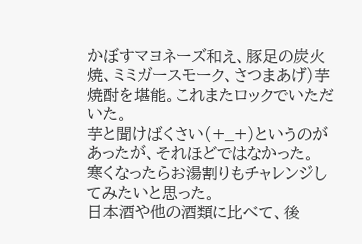かぼすマヨネーズ和え、豚足の炭火焼、ミミガースモーク、さつまあげ)芋焼酎を堪能。これまたロックでいただいた。
芋と聞けばくさい(+_+)というのがあったが、それほどではなかった。
寒くなったらお湯割りもチャレンジしてみたいと思った。
日本酒や他の酒類に比べて、後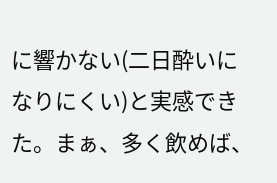に響かない(二日酔いになりにくい)と実感できた。まぁ、多く飲めば、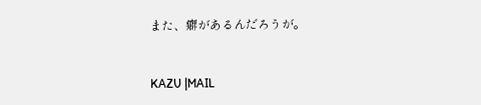また、癖があるんだろうが。


KAZU |MAIL